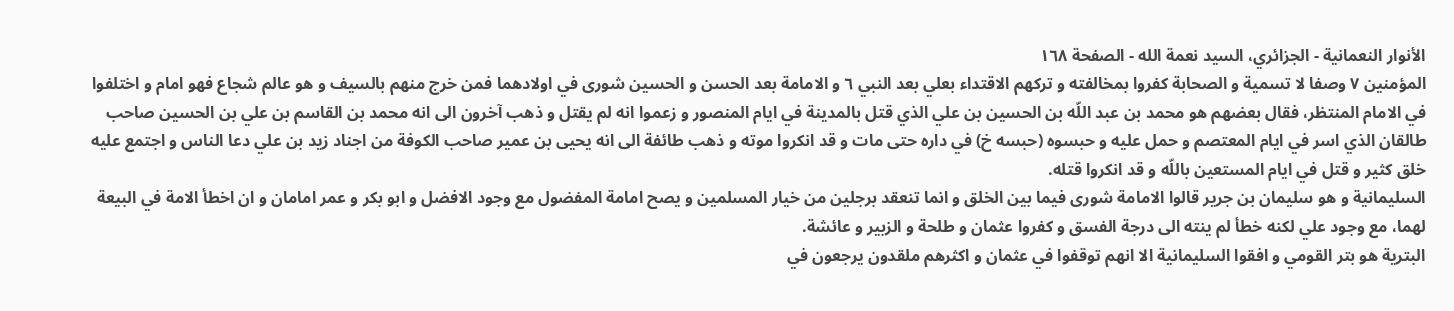الأنوار النعمانية - الجزائري، السيد نعمة الله - الصفحة ١٦٨
المؤمنين ٧ وصفا لا تسمية و الصحابة كفروا بمخالفته و تركهم الاقتداء بعلي بعد النبي ٦ و الامامة بعد الحسن و الحسين شورى في اولادهما فمن خرج منهم بالسيف و هو عالم شجاع فهو امام و اختلفوا في الامام المنتظر، فقال بعضهم هو محمد بن عبد اللّه بن الحسين بن علي الذي قتل بالمدينة في ايام المنصور و زعموا انه لم يقتل و ذهب آخرون الى انه محمد بن القاسم بن علي بن الحسين صاحب طالقان الذي اسر في ايام المعتصم و حمل عليه و حبسوه (حبسه خ) في داره حتى مات و قد انكروا موته و ذهب طائفة الى انه يحيى بن عمير صاحب الكوفة من اجناد زيد بن علي دعا الناس و اجتمع عليه خلق كثير و قتل في ايام المستعين باللّه و قد انكروا قتله.
السليمانية و هو سليمان بن جرير قالوا الامامة شورى فيما بين الخلق و انما تنعقد برجلين من خيار المسلمين و يصح امامة المفضول مع وجود الافضل و ابو بكر و عمر امامان و ان اخطأ الامة في البيعة لهما، مع وجود علي لكنه خطأ لم ينته الى درجة الفسق و كفروا عثمان و طلحة و الزبير و عائشة.
البترية هو بتر القومي و افقوا السليمانية الا انهم توقفوا في عثمان و اكثرهم ملقدون يرجعون في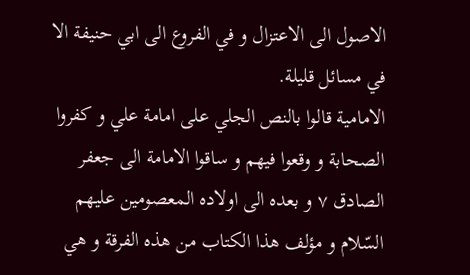الاصول الى الاعتزال و في الفروع الى ابي حنيفة الا في مسائل قليلة.
الامامية قالوا بالنص الجلي على امامة علي و كفروا الصحابة و وقعوا فيهم و ساقوا الامامة الى جعفر الصادق ٧ و بعده الى اولاده المعصومين عليهم السّلام و مؤلف هذا الكتاب من هذه الفرقة و هي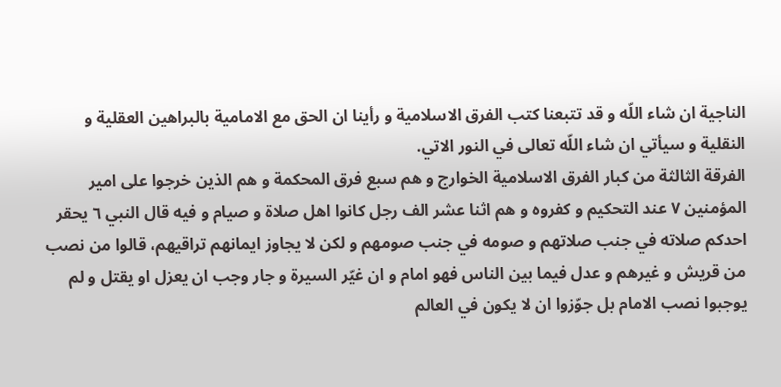الناجية ان شاء اللّه و قد تتبعنا كتب الفرق الاسلامية و رأينا ان الحق مع الامامية بالبراهين العقلية و النقلية و سيأتي ان شاء اللّه تعالى في النور الاتي.
الفرقة الثالثة من كبار الفرق الاسلامية الخوارج و هم سبع فرق المحكمة و هم الذين خرجوا على امير المؤمنين ٧ عند التحكيم و كفروه و هم اثنا عشر الف رجل كانوا اهل صلاة و صيام و فيه قال النبي ٦ يحقر احدكم صلاته في جنب صلاتهم و صومه في جنب صومهم و لكن لا يجاوز ايمانهم تراقيهم، قالوا من نصب من قريش و غيرهم و عدل فيما بين الناس فهو امام و ان غيّر السيرة و جار وجب ان يعزل او يقتل و لم يوجبوا نصب الامام بل جوّزوا ان لا يكون في العالم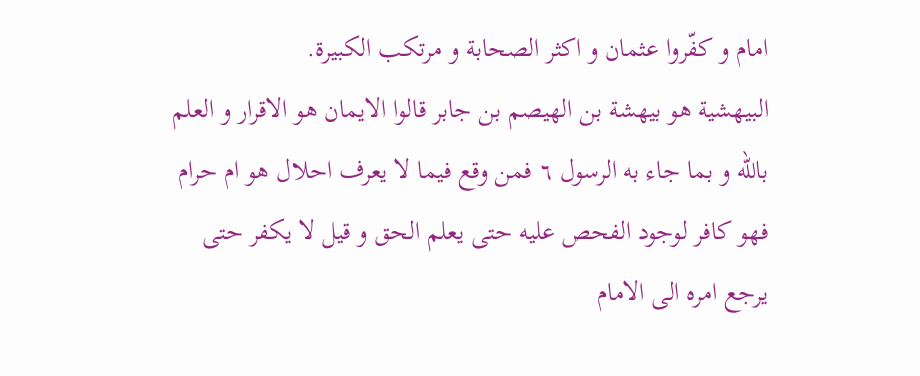امام و كفّروا عثمان و اكثر الصحابة و مرتكب الكبيرة.
البيهشية هو بيهشة بن الهيصم بن جابر قالوا الايمان هو الاقرار و العلم باللّه و بما جاء به الرسول ٦ فمن وقع فيما لا يعرف احلال هو ام حرام فهو كافر لوجود الفحص عليه حتى يعلم الحق و قيل لا يكفر حتى يرجع امره الى الامام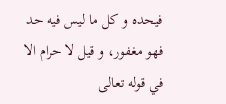فيحده و كل ما ليس فيه حد فهو مغفور، و قيل لا حرام الا في قوله تعالى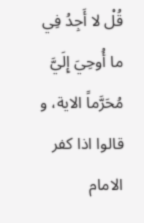قُلْ لا أَجِدُ فِي ما أُوحِيَ إِلَيَّ مُحَرَّماً الاية، و قالوا اذا كفر الامام